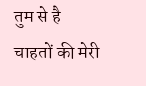तुम से है
चाहतों की मेरी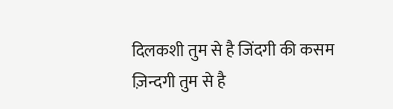दिलकशी तुम से है जिंदगी की कसम ज़िन्दगी तुम से है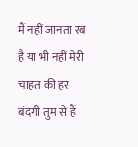मैं नहीं जानता रब है या भी नहीं मेरी चाहत की हर बंदगी तुम से हैं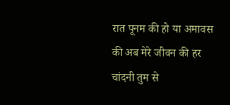रात पूनम की हो या अमावस की अब मेरे जीवन की हर चांदनी तुम से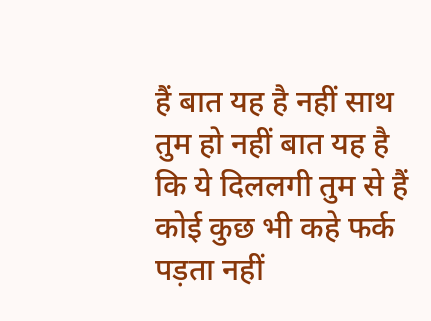हैं बात यह है नहीं साथ तुम हो नहीं बात यह है कि ये दिललगी तुम से हैं कोई कुछ भी कहे फर्क पड़ता नहीं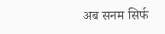अब सनम सिर्फ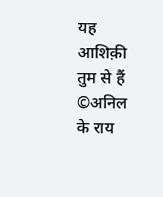यह आशिक़ी तुम से हैं ©अनिल के राय